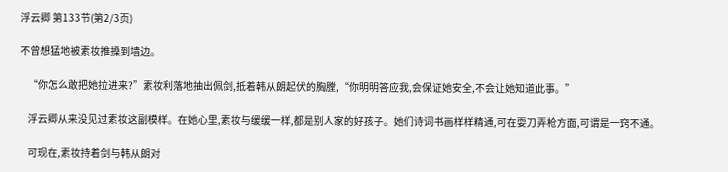浮云卿 第133节(第2/3页)

不曾想猛地被素妆推搡到墙边。

    “你怎么敢把她拉进来?”素妆利落地抽出佩剑,抵着韩从朗起伏的胸膛,“你明明答应我,会保证她安全,不会让她知道此事。”

    浮云卿从来没见过素妆这副模样。在她心里,素妆与缓缓一样,都是别人家的好孩子。她们诗词书画样样精通,可在耍刀弄枪方面,可谓是一窍不通。

    可现在,素妆持着剑与韩从朗对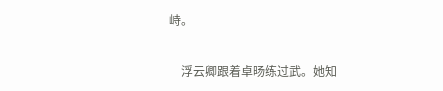峙。

    浮云卿跟着卓旸练过武。她知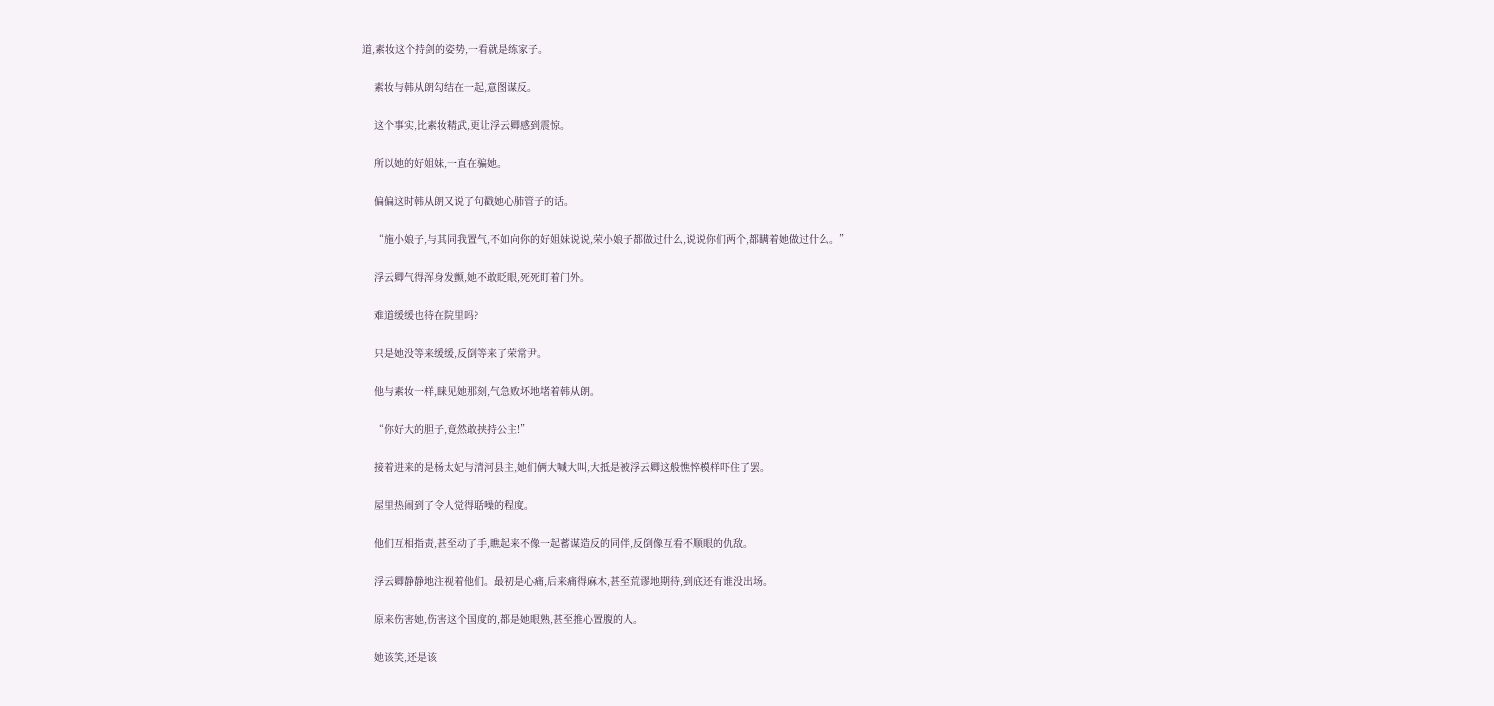道,素妆这个持剑的姿势,一看就是练家子。

    素妆与韩从朗勾结在一起,意图谋反。

    这个事实,比素妆精武,更让浮云卿感到震惊。

    所以她的好姐妹,一直在骗她。

    偏偏这时韩从朗又说了句戳她心肺管子的话。

    “施小娘子,与其同我置气,不如向你的好姐妹说说,荣小娘子都做过什么,说说你们两个,都瞒着她做过什么。”

    浮云卿气得浑身发颤,她不敢眨眼,死死盯着门外。

    难道缓缓也待在院里吗?

    只是她没等来缓缓,反倒等来了荣常尹。

    他与素妆一样,睐见她那刻,气急败坏地堵着韩从朗。

    “你好大的胆子,竟然敢挟持公主!”

    接着进来的是杨太妃与清河县主,她们俩大喊大叫,大抵是被浮云卿这般憔悴模样吓住了罢。

    屋里热闹到了令人觉得聒噪的程度。

    他们互相指责,甚至动了手,瞧起来不像一起蓄谋造反的同伴,反倒像互看不顺眼的仇敌。

    浮云卿静静地注视着他们。最初是心痛,后来痛得麻木,甚至荒谬地期待,到底还有谁没出场。

    原来伤害她,伤害这个国度的,都是她眼熟,甚至推心置腹的人。

    她该笑,还是该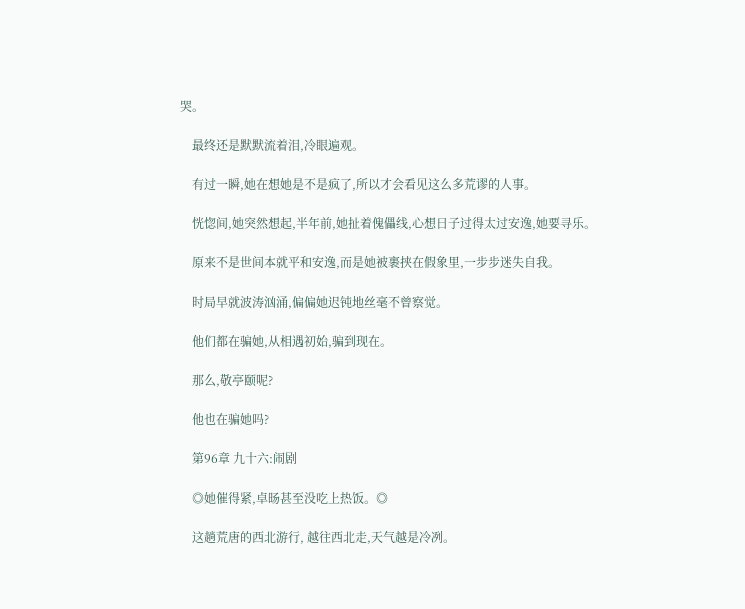哭。

    最终还是默默流着泪,冷眼遍观。

    有过一瞬,她在想她是不是疯了,所以才会看见这么多荒谬的人事。

    恍惚间,她突然想起,半年前,她扯着傀儡线,心想日子过得太过安逸,她要寻乐。

    原来不是世间本就平和安逸,而是她被裹挟在假象里,一步步迷失自我。

    时局早就波涛汹涌,偏偏她迟钝地丝毫不曾察觉。

    他们都在骗她,从相遇初始,骗到现在。

    那么,敬亭颐呢?

    他也在骗她吗?

    第96章 九十六:闹剧

    ◎她催得紧,卓旸甚至没吃上热饭。◎

    这趟荒唐的西北游行, 越往西北走,天气越是冷冽。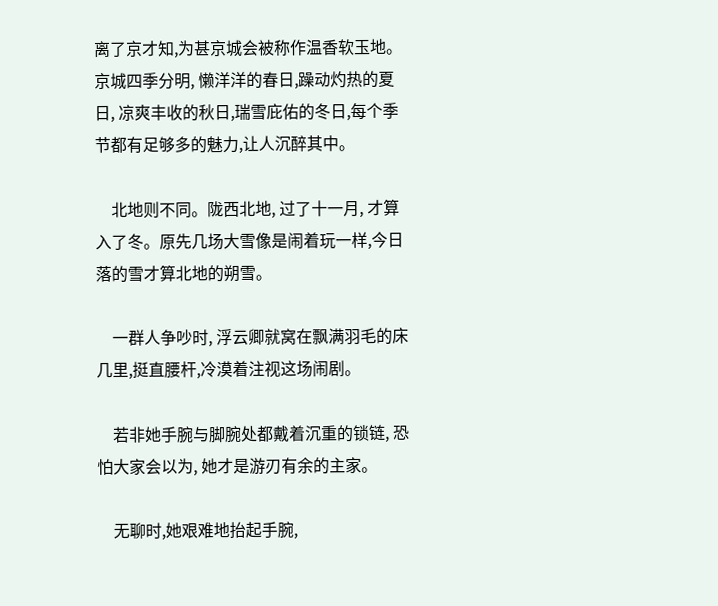离了京才知,为甚京城会被称作温香软玉地。京城四季分明, 懒洋洋的春日,躁动灼热的夏日, 凉爽丰收的秋日,瑞雪庇佑的冬日,每个季节都有足够多的魅力,让人沉醉其中。

    北地则不同。陇西北地, 过了十一月, 才算入了冬。原先几场大雪像是闹着玩一样,今日落的雪才算北地的朔雪。

    一群人争吵时, 浮云卿就窝在飘满羽毛的床几里,挺直腰杆,冷漠着注视这场闹剧。

    若非她手腕与脚腕处都戴着沉重的锁链, 恐怕大家会以为, 她才是游刃有余的主家。

    无聊时,她艰难地抬起手腕,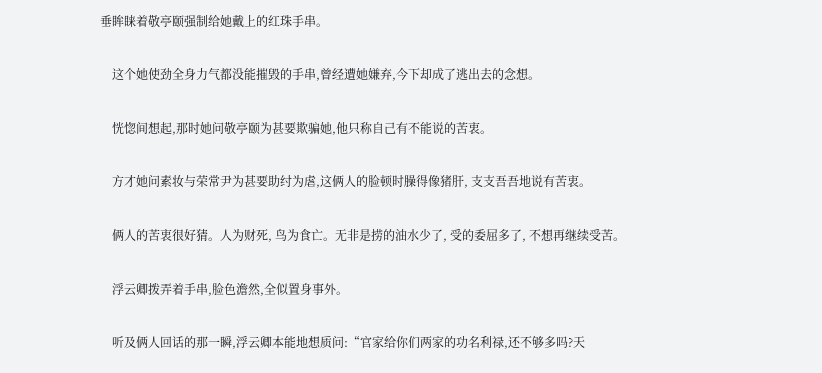垂眸睐着敬亭颐强制给她戴上的红珠手串。

    这个她使劲全身力气都没能摧毁的手串,曾经遭她嫌弃,今下却成了逃出去的念想。

    恍惚间想起,那时她问敬亭颐为甚要欺骗她,他只称自己有不能说的苦衷。

    方才她问素妆与荣常尹为甚要助纣为虐,这俩人的脸顿时臊得像猪肝, 支支吾吾地说有苦衷。

    俩人的苦衷很好猜。人为财死, 鸟为食亡。无非是捞的油水少了, 受的委屈多了, 不想再继续受苦。

    浮云卿拨弄着手串,脸色澹然,全似置身事外。

    听及俩人回话的那一瞬,浮云卿本能地想质问:“官家给你们两家的功名利禄,还不够多吗?天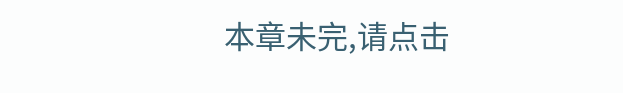本章未完,请点击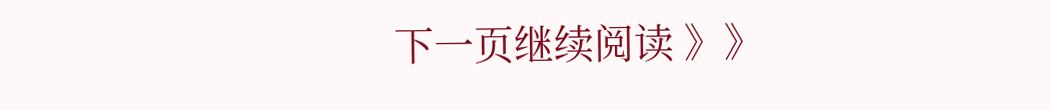下一页继续阅读 》》